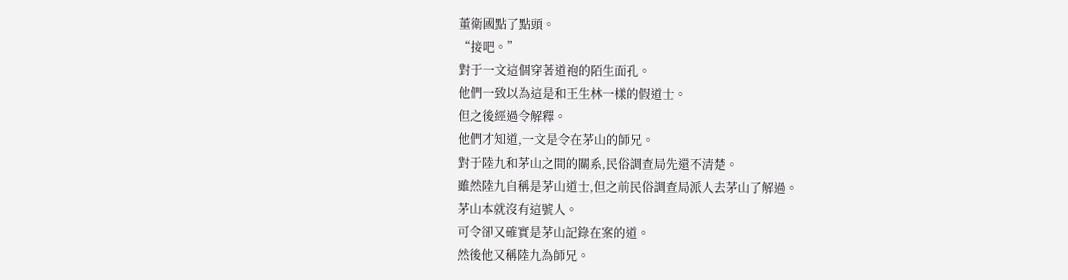董衛國點了點頭。
“接吧。”
對于一文這個穿著道袍的陌生面孔。
他們一致以為這是和王生林一樣的假道士。
但之後經過令解釋。
他們才知道,一文是令在茅山的師兄。
對于陸九和茅山之間的關系,民俗調查局先還不清楚。
雖然陸九自稱是茅山道士,但之前民俗調查局派人去茅山了解過。
茅山本就沒有這號人。
可令卻又確實是茅山記錄在案的道。
然後他又稱陸九為師兄。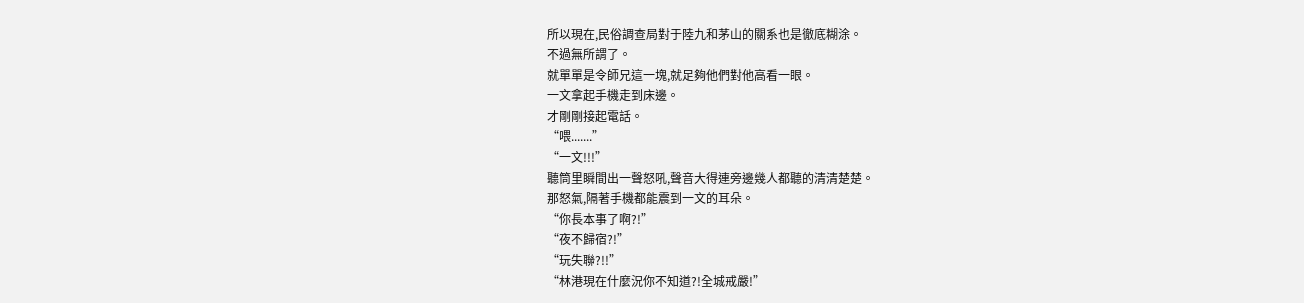所以現在,民俗調查局對于陸九和茅山的關系也是徹底糊涂。
不過無所謂了。
就單單是令師兄這一塊,就足夠他們對他高看一眼。
一文拿起手機走到床邊。
才剛剛接起電話。
“喂.......”
“一文!!!”
聽筒里瞬間出一聲怒吼,聲音大得連旁邊幾人都聽的清清楚楚。
那怒氣,隔著手機都能震到一文的耳朵。
“你長本事了啊?!”
“夜不歸宿?!”
“玩失聯?!!”
“林港現在什麼況你不知道?!全城戒嚴!”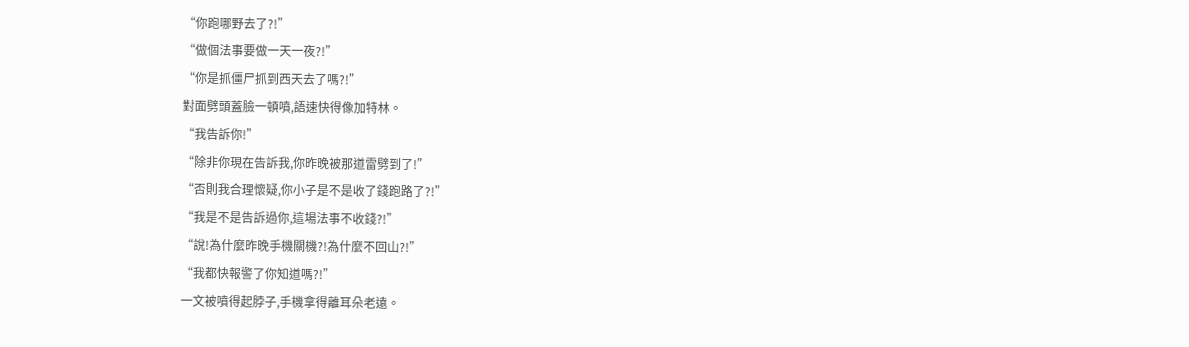“你跑哪野去了?!”
“做個法事要做一天一夜?!”
“你是抓僵尸抓到西天去了嗎?!”
對面劈頭蓋臉一頓噴,語速快得像加特林。
“我告訴你!”
“除非你現在告訴我,你昨晚被那道雷劈到了!”
“否則我合理懷疑,你小子是不是收了錢跑路了?!”
“我是不是告訴過你,這場法事不收錢?!”
“說!為什麼昨晚手機關機?!為什麼不回山?!”
“我都快報警了你知道嗎?!”
一文被噴得起脖子,手機拿得離耳朵老遠。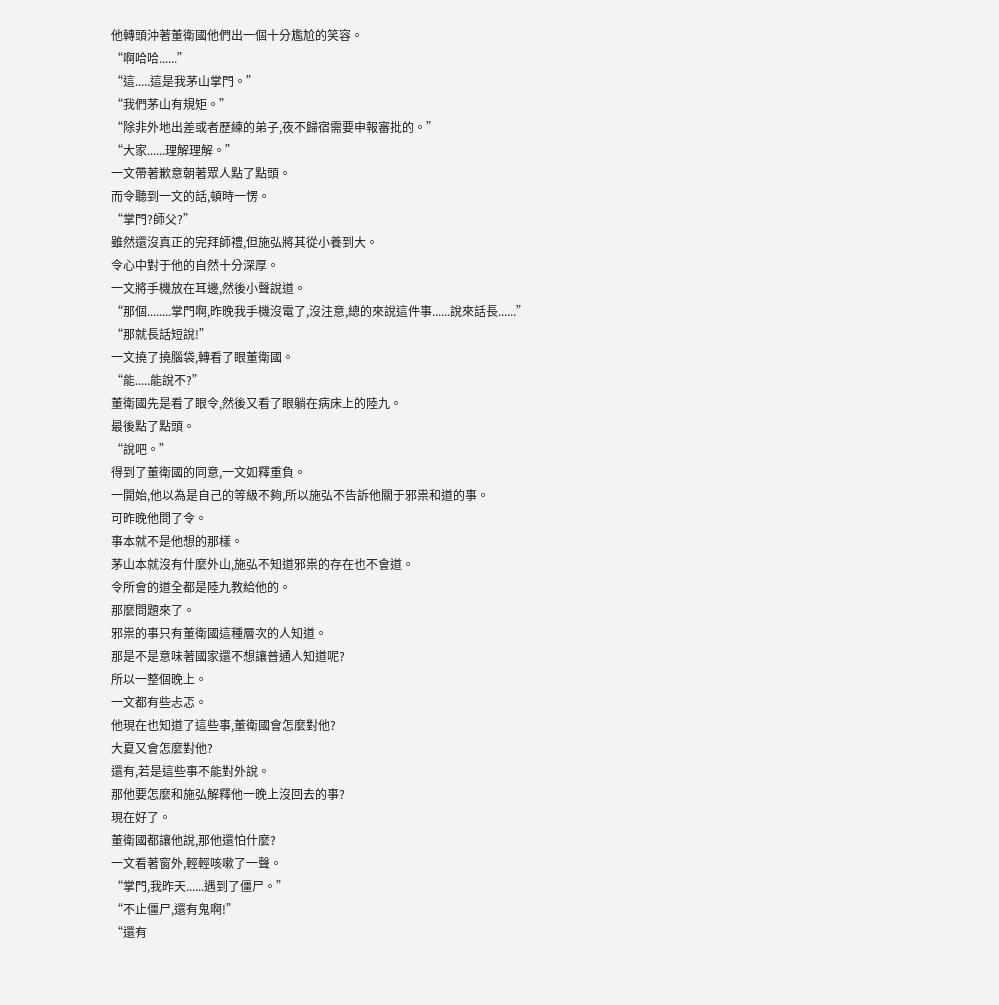他轉頭沖著董衛國他們出一個十分尷尬的笑容。
“啊哈哈......”
“這.....這是我茅山掌門。”
“我們茅山有規矩。”
“除非外地出差或者歷練的弟子,夜不歸宿需要申報審批的。”
“大家......理解理解。”
一文帶著歉意朝著眾人點了點頭。
而令聽到一文的話,頓時一愣。
“掌門?師父?”
雖然還沒真正的完拜師禮,但施弘將其從小養到大。
令心中對于他的自然十分深厚。
一文將手機放在耳邊,然後小聲說道。
“那個........掌門啊,昨晚我手機沒電了,沒注意,總的來說這件事......說來話長......”
“那就長話短說!”
一文撓了撓腦袋,轉看了眼董衛國。
“能.....能說不?”
董衛國先是看了眼令,然後又看了眼躺在病床上的陸九。
最後點了點頭。
“說吧。”
得到了董衛國的同意,一文如釋重負。
一開始,他以為是自己的等級不夠,所以施弘不告訴他關于邪祟和道的事。
可昨晚他問了令。
事本就不是他想的那樣。
茅山本就沒有什麼外山,施弘不知道邪祟的存在也不會道。
令所會的道全都是陸九教給他的。
那麼問題來了。
邪祟的事只有董衛國這種層次的人知道。
那是不是意味著國家還不想讓普通人知道呢?
所以一整個晚上。
一文都有些忐忑。
他現在也知道了這些事,董衛國會怎麼對他?
大夏又會怎麼對他?
還有,若是這些事不能對外說。
那他要怎麼和施弘解釋他一晚上沒回去的事?
現在好了。
董衛國都讓他說,那他還怕什麼?
一文看著窗外,輕輕咳嗽了一聲。
“掌門,我昨天......遇到了僵尸。”
“不止僵尸,還有鬼啊!”
“還有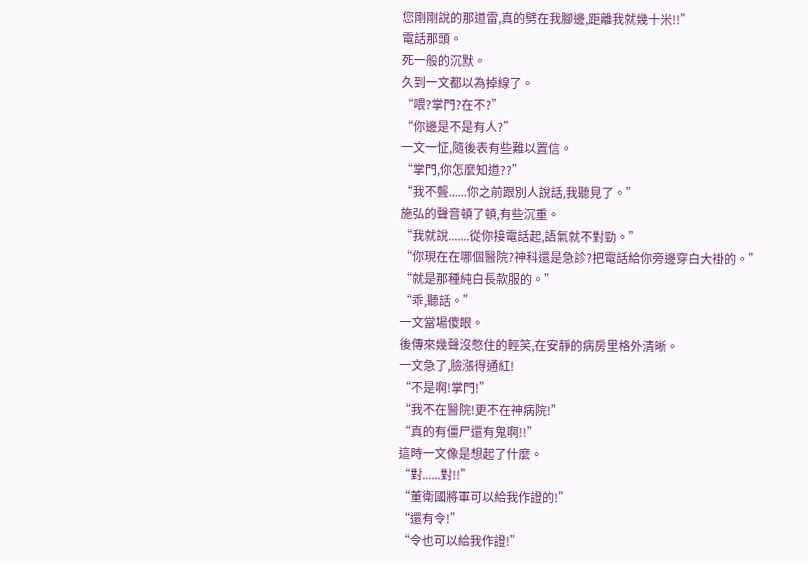您剛剛說的那道雷,真的劈在我腳邊,距離我就幾十米!!”
電話那頭。
死一般的沉默。
久到一文都以為掉線了。
“喂?掌門?在不?”
“你邊是不是有人?”
一文一怔,隨後表有些難以置信。
“掌門,你怎麼知道??”
“我不聾......你之前跟別人說話,我聽見了。”
施弘的聲音頓了頓,有些沉重。
“我就說.......從你接電話起,語氣就不對勁。”
“你現在在哪個醫院?神科還是急診?把電話給你旁邊穿白大褂的。”
“就是那種純白長款服的。”
“乖,聽話。”
一文當場傻眼。
後傳來幾聲沒憋住的輕笑,在安靜的病房里格外清晰。
一文急了,臉漲得通紅!
“不是啊!掌門!”
“我不在醫院!更不在神病院!”
“真的有僵尸還有鬼啊!!”
這時一文像是想起了什麼。
“對......對!!”
“董衛國將軍可以給我作證的!”
“還有令!”
“令也可以給我作證!”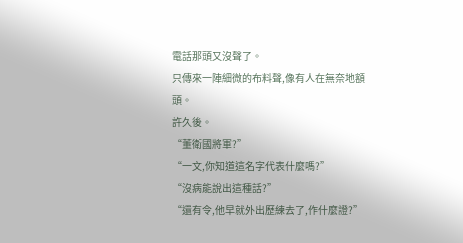電話那頭又沒聲了。
只傳來一陣細微的布料聲,像有人在無奈地額頭。
許久後。
“董衛國將軍?”
“一文,你知道這名字代表什麼嗎?”
“沒病能說出這種話?”
“還有令,他早就外出歷練去了,作什麼證?”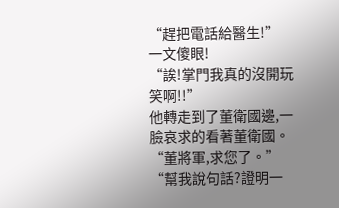“趕把電話給醫生!”
一文傻眼!
“誒!掌門我真的沒開玩笑啊!!”
他轉走到了董衛國邊,一臉哀求的看著董衛國。
“董將軍,求您了。”
“幫我說句話?證明一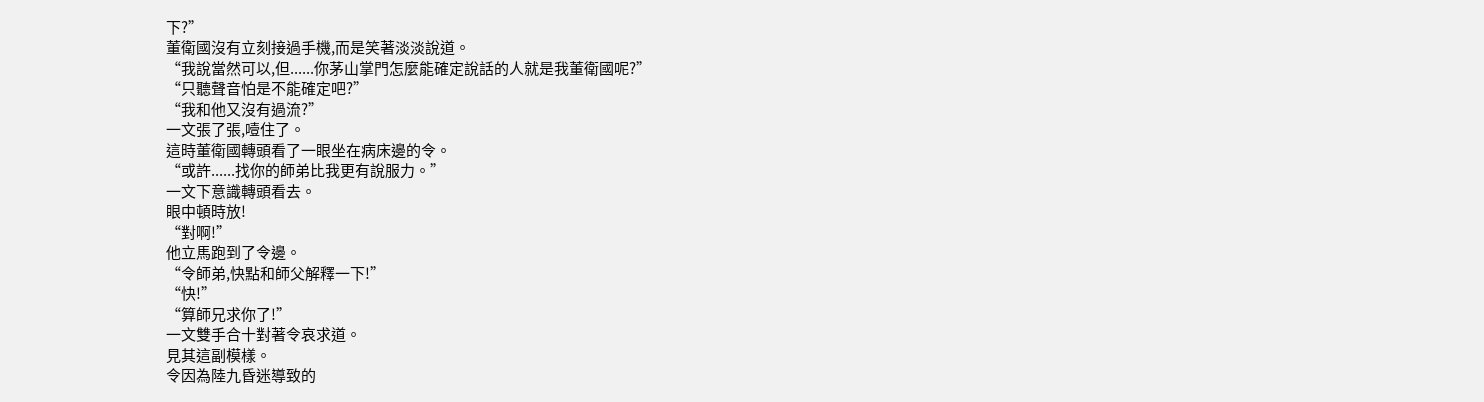下?”
董衛國沒有立刻接過手機,而是笑著淡淡說道。
“我說當然可以,但......你茅山掌門怎麼能確定說話的人就是我董衛國呢?”
“只聽聲音怕是不能確定吧?”
“我和他又沒有過流?”
一文張了張,噎住了。
這時董衛國轉頭看了一眼坐在病床邊的令。
“或許......找你的師弟比我更有說服力。”
一文下意識轉頭看去。
眼中頓時放!
“對啊!”
他立馬跑到了令邊。
“令師弟,快點和師父解釋一下!”
“快!”
“算師兄求你了!”
一文雙手合十對著令哀求道。
見其這副模樣。
令因為陸九昏迷導致的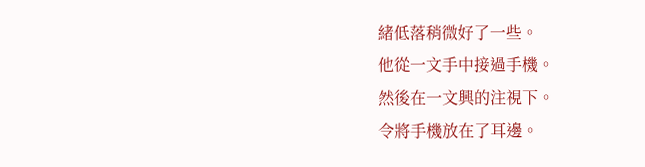緒低落稍微好了一些。
他從一文手中接過手機。
然後在一文興的注視下。
令將手機放在了耳邊。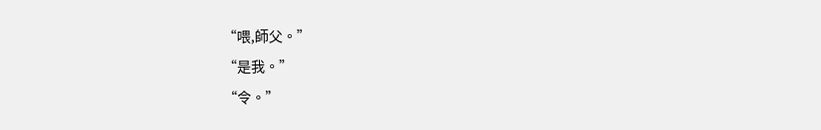“喂,師父。”
“是我。”
“令。”